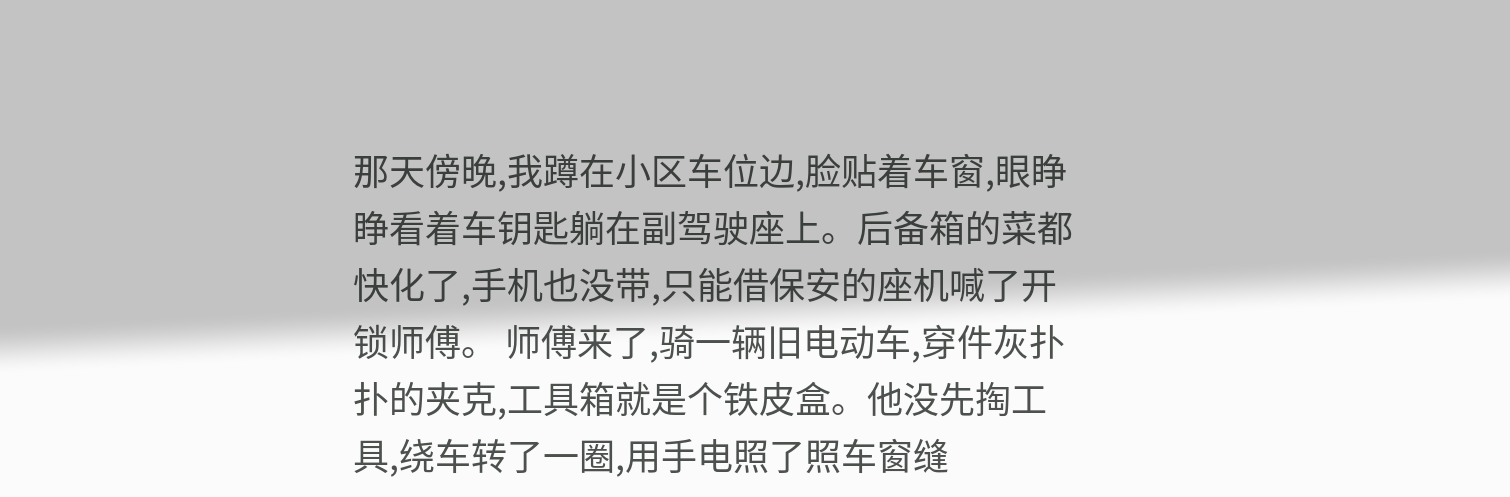那天傍晚,我蹲在小区车位边,脸贴着车窗,眼睁睁看着车钥匙躺在副驾驶座上。后备箱的菜都快化了,手机也没带,只能借保安的座机喊了开锁师傅。 师傅来了,骑一辆旧电动车,穿件灰扑扑的夹克,工具箱就是个铁皮盒。他没先掏工具,绕车转了一圈,用手电照了照车窗缝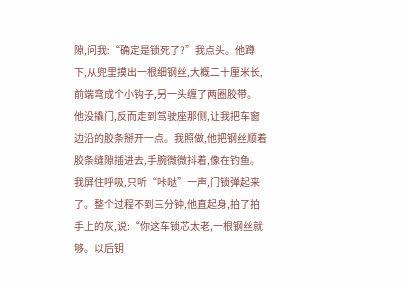隙,问我:“确定是锁死了?”我点头。他蹲下,从兜里摸出一根细钢丝,大概二十厘米长,前端弯成个小钩子,另一头缠了两圈胶带。 他没撬门,反而走到驾驶座那侧,让我把车窗边沿的胶条掰开一点。我照做,他把钢丝顺着胶条缝隙插进去,手腕微微抖着,像在钓鱼。我屏住呼吸,只听“咔哒”一声,门锁弹起来了。整个过程不到三分钟,他直起身,拍了拍手上的灰,说:“你这车锁芯太老,一根钢丝就够。以后钥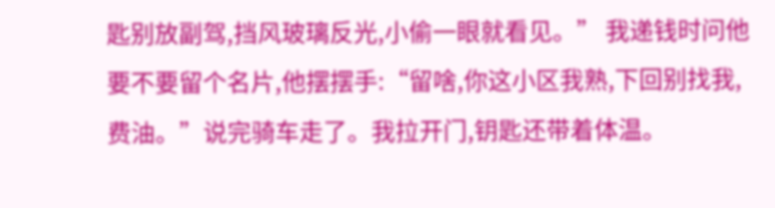匙别放副驾,挡风玻璃反光,小偷一眼就看见。” 我递钱时问他要不要留个名片,他摆摆手:“留啥,你这小区我熟,下回别找我,费油。”说完骑车走了。我拉开门,钥匙还带着体温。